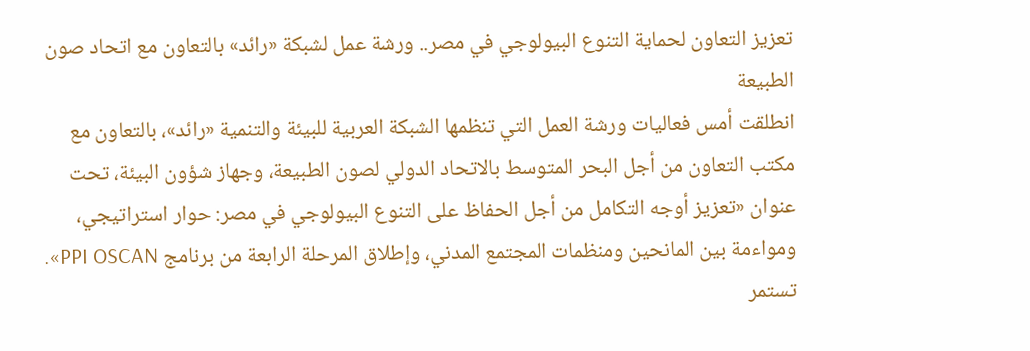تعزيز التعاون لحماية التنوع البيولوجي في مصر.. ورشة عمل لشبكة «رائد» بالتعاون مع اتحاد صون الطبيعة
انطلقت أمس فعاليات ورشة العمل التي تنظمها الشبكة العربية للبيئة والتنمية «رائد»، بالتعاون مع مكتب التعاون من أجل البحر المتوسط بالاتحاد الدولي لصون الطبيعة، وجهاز شؤون البيئة، تحت عنوان «تعزيز أوجه التكامل من أجل الحفاظ على التنوع البيولوجي في مصر: حوار استراتيجي، ومواءمة بين المانحين ومنظمات المجتمع المدني، وإطلاق المرحلة الرابعة من برنامج PPI OSCAN».
تستمر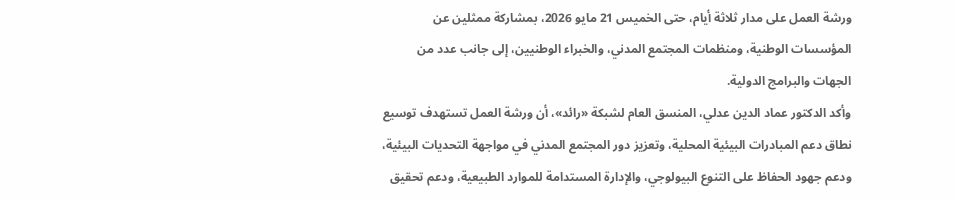ورشة العمل على مدار ثلاثة أيام، حتى الخميس 21 مايو 2026، بمشاركة ممثلين عن المؤسسات الوطنية، ومنظمات المجتمع المدني، والخبراء الوطنيين، إلى جانب عدد من الجهات والبرامج الدولية.
وأكد الدكتور عماد الدين عدلي، المنسق العام لشبكة «رائد»، أن ورشة العمل تستهدف توسيع نطاق دعم المبادرات البيئية المحلية، وتعزيز دور المجتمع المدني في مواجهة التحديات البيئية، ودعم جهود الحفاظ على التنوع البيولوجي، والإدارة المستدامة للموارد الطبيعية، ودعم تحقيق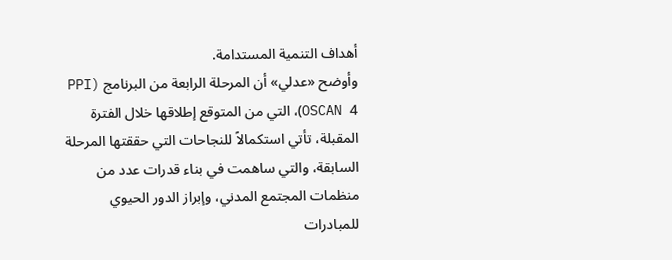أهداف التنمية المستدامة.
وأوضح «عدلي» أن المرحلة الرابعة من البرنامج (PPI OSCAN 4)، التي من المتوقع إطلاقها خلال الفترة المقبلة، تأتي استكمالاً للنجاحات التي حققتها المرحلة السابقة، والتي ساهمت في بناء قدرات عدد من منظمات المجتمع المدني، وإبراز الدور الحيوي للمبادرات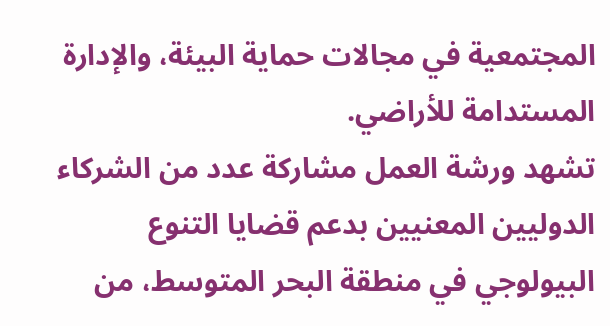المجتمعية في مجالات حماية البيئة، والإدارة المستدامة للأراضي.
تشهد ورشة العمل مشاركة عدد من الشركاء الدوليين المعنيين بدعم قضايا التنوع البيولوجي في منطقة البحر المتوسط، من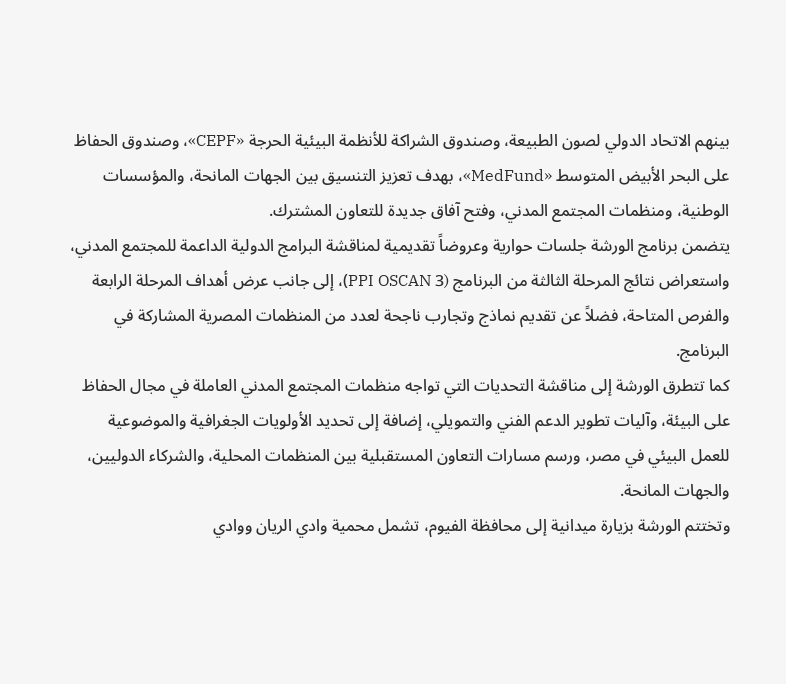بينهم الاتحاد الدولي لصون الطبيعة، وصندوق الشراكة للأنظمة البيئية الحرجة «CEPF»، وصندوق الحفاظ على البحر الأبيض المتوسط «MedFund»، بهدف تعزيز التنسيق بين الجهات المانحة، والمؤسسات الوطنية، ومنظمات المجتمع المدني، وفتح آفاق جديدة للتعاون المشترك.
يتضمن برنامج الورشة جلسات حوارية وعروضاً تقديمية لمناقشة البرامج الدولية الداعمة للمجتمع المدني، واستعراض نتائج المرحلة الثالثة من البرنامج (PPI OSCAN 3)، إلى جانب عرض أهداف المرحلة الرابعة والفرص المتاحة، فضلاً عن تقديم نماذج وتجارب ناجحة لعدد من المنظمات المصرية المشاركة في البرنامج.
كما تتطرق الورشة إلى مناقشة التحديات التي تواجه منظمات المجتمع المدني العاملة في مجال الحفاظ على البيئة، وآليات تطوير الدعم الفني والتمويلي، إضافة إلى تحديد الأولويات الجغرافية والموضوعية للعمل البيئي في مصر، ورسم مسارات التعاون المستقبلية بين المنظمات المحلية، والشركاء الدوليين، والجهات المانحة.
وتختتم الورشة بزيارة ميدانية إلى محافظة الفيوم، تشمل محمية وادي الريان ووادي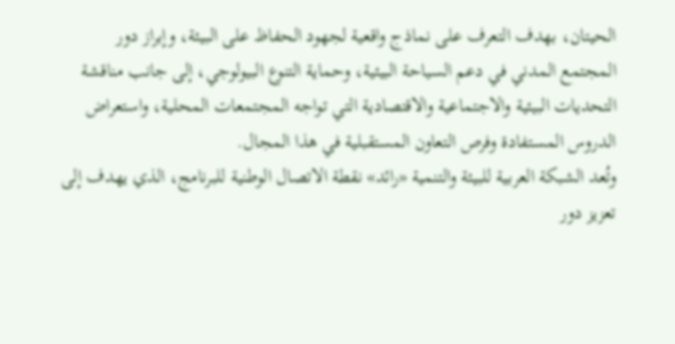الحيتان، بهدف التعرف على نماذج واقعية لجهود الحفاظ على البيئة، وإبراز دور المجتمع المدني في دعم السياحة البيئية، وحماية التنوع البيولوجي، إلى جانب مناقشة التحديات البيئية والاجتماعية والاقتصادية التي تواجه المجتمعات المحلية، واستعراض الدروس المستفادة وفرص التعاون المستقبلية في هذا المجال.
وتُعد الشبكة العربية للبيئة والتنمية «رائد» نقطة الاتصال الوطنية للبرنامج، الذي يهدف إلى تعزيز دور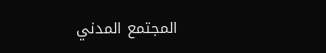المجتمع المدني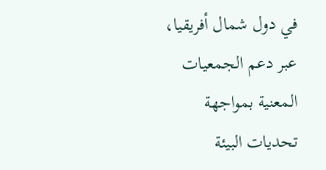في دول شمال أفريقيا، عبر دعم الجمعيات المعنية بمواجهة تحديات البيئة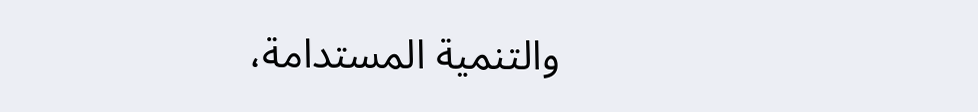والتنمية المستدامة،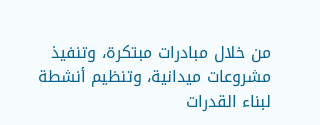من خلال مبادرات مبتكرة، وتنفيذ مشروعات ميدانية، وتنظيم أنشطة لبناء القدرات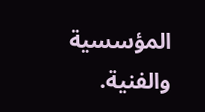المؤسسية والفنية.